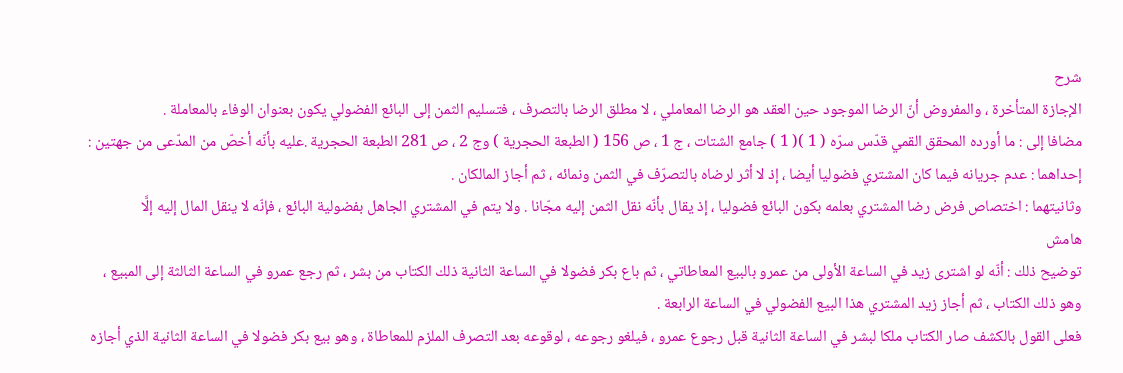شرح
الإجازة المتأخرة ، والمفروض أنّ الرضا الموجود حين العقد هو الرضا المعاملي ، لا مطلق الرضا بالتصرف ، فتسليم الثمن إلى البائع الفضولي يكون بعنوان الوفاء بالمعاملة .
مضافا إلى : ما أورده المحقق القمي قدّس سرّه ( 1 )( 1 ) جامع الشتات ، ج 1 ، ص 156 ( الطبعة الحجرية ) وج 2 ، ص 281 الطبعة الحجرية .عليه بأنّه أخصّ من المدّعى من جهتين :
إحداهما : عدم جريانه فيما كان المشتري فضوليا أيضا ، إذ لا أثر لرضاه بالتصرّف في الثمن ونمائه ، ثم أجاز المالكان .
وثانيتهما : اختصاص فرض رضا المشتري بعلمه بكون البائع فضوليا ، إذ يقال بأنّه نقل الثمن إليه مجّانا . ولا يتم في المشتري الجاهل بفضولية البائع ، فإنّه لا ينقل المال إليه إلَّا
هامش
توضيح ذلك : أنّه لو اشترى زيد في الساعة الأولى من عمرو بالبيع المعاطاتي ، ثم باع بكر فضولا في الساعة الثانية ذلك الكتاب من بشر ، ثم رجع عمرو في الساعة الثالثة إلى المبيع ، وهو ذلك الكتاب ، ثم أجاز زيد المشتري هذا البيع الفضولي في الساعة الرابعة .
فعلى القول بالكشف صار الكتاب ملكا لبشر في الساعة الثانية قبل رجوع عمرو ، فيلغو رجوعه ، لوقوعه بعد التصرف الملزم للمعاطاة ، وهو بيع بكر فضولا في الساعة الثانية الذي أجازه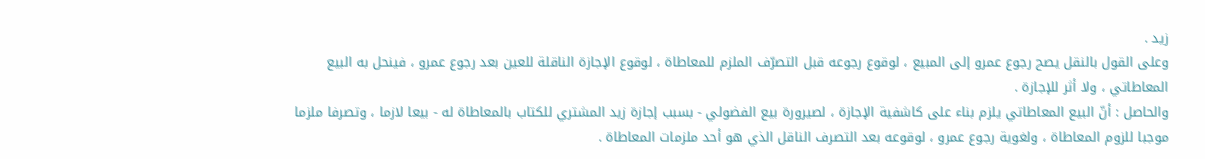زيد .
وعلى القول بالنقل يصح رجوع عمرو إلى المبيع ، لوقوع رجوعه قبل التصرّف الملزم للمعاطاة ، لوقوع الإجازة الناقلة للعين بعد رجوع عمرو ، فينحل به البيع المعاطاتي ، ولا أثر للإجازة .
والحاصل : أنّ البيع المعاطاتي يلزم بناء على كاشفية الإجازة ، لصيرورة بيع الفضولي - بسبب إجازة زيد المشتري للكتاب بالمعاطاة له - بيعا لازما ، وتصرفا ملزما موجبا للزوم المعاطاة ، ولغوية رجوع عمرو ، لوقوعه بعد التصرف الناقل الذي هو أحد ملزمات المعاطاة .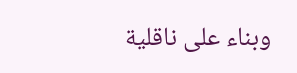وبناء على ناقلية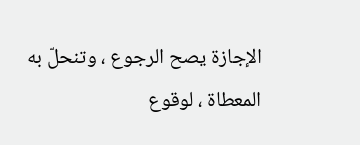الإجازة يصح الرجوع ، وتنحلّ به المعطاة ، لوقوع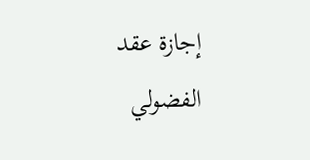إجازة عقد الفضولي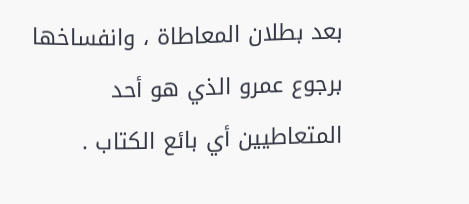بعد بطلان المعاطاة ، وانفساخها برجوع عمرو الذي هو أحد المتعاطيين أي بائع الكتاب .